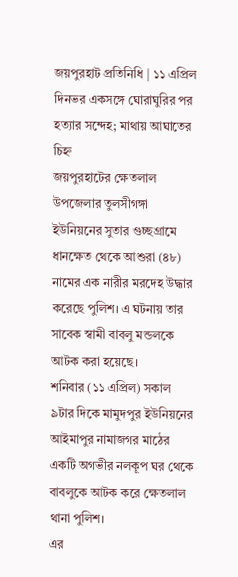জয়পুরহাট প্রতিনিধি | ১১ এপ্রিল
দিনভর একসঙ্গে ঘোরাঘুরির পর হত্যার সন্দেহ; মাথায় আঘাতের চিহ্ন
জয়পুরহাটের ক্ষেতলাল উপজেলার তুলসীগঙ্গা ইউনিয়নের সুতার গুচ্ছগ্রামে ধানক্ষেত থেকে আশুরা (৪৮) নামের এক নারীর মরদেহ উদ্ধার করেছে পুলিশ। এ ঘটনায় তার সাবেক স্বামী বাবলু মন্ডলকে আটক করা হয়েছে।
শনিবার (১১ এপ্রিল) সকাল ৯টার দিকে মামুদপুর ইউনিয়নের আইমাপুর নামাজগর মাঠের একটি অগভীর নলকূপ ঘর থেকে বাবলুকে আটক করে ক্ষেতলাল থানা পুলিশ।
এর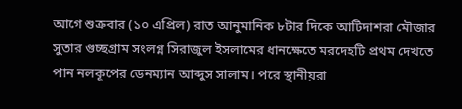আগে শুক্রবার (১০ এপ্রিল) রাত আনুমানিক ৮টার দিকে আটিদাশরা মৌজার সুতার গুচ্ছগ্রাম সংলগ্ন সিরাজুল ইসলামের ধানক্ষেতে মরদেহটি প্রথম দেখতে পান নলকূপের ডেনম্যান আব্দুস সালাম। পরে স্থানীয়রা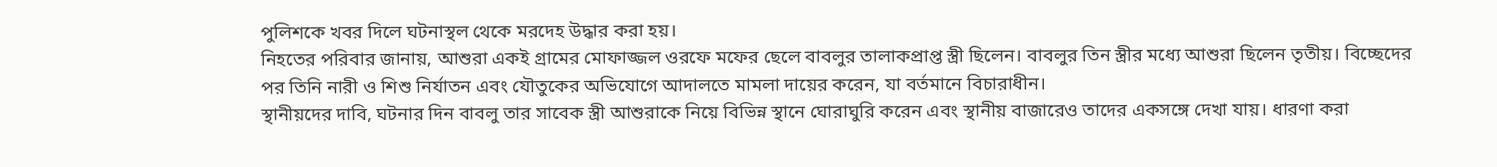পুলিশকে খবর দিলে ঘটনাস্থল থেকে মরদেহ উদ্ধার করা হয়।
নিহতের পরিবার জানায়, আশুরা একই গ্রামের মোফাজ্জল ওরফে মফের ছেলে বাবলুর তালাকপ্রাপ্ত স্ত্রী ছিলেন। বাবলুর তিন স্ত্রীর মধ্যে আশুরা ছিলেন তৃতীয়। বিচ্ছেদের পর তিনি নারী ও শিশু নির্যাতন এবং যৌতুকের অভিযোগে আদালতে মামলা দায়ের করেন, যা বর্তমানে বিচারাধীন।
স্থানীয়দের দাবি, ঘটনার দিন বাবলু তার সাবেক স্ত্রী আশুরাকে নিয়ে বিভিন্ন স্থানে ঘোরাঘুরি করেন এবং স্থানীয় বাজারেও তাদের একসঙ্গে দেখা যায়। ধারণা করা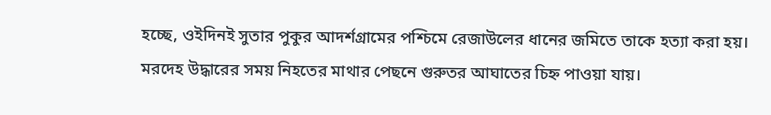হচ্ছে, ওইদিনই সুতার পুকুর আদর্শগ্রামের পশ্চিমে রেজাউলের ধানের জমিতে তাকে হত্যা করা হয়।
মরদেহ উদ্ধারের সময় নিহতের মাথার পেছনে গুরুতর আঘাতের চিহ্ন পাওয়া যায়।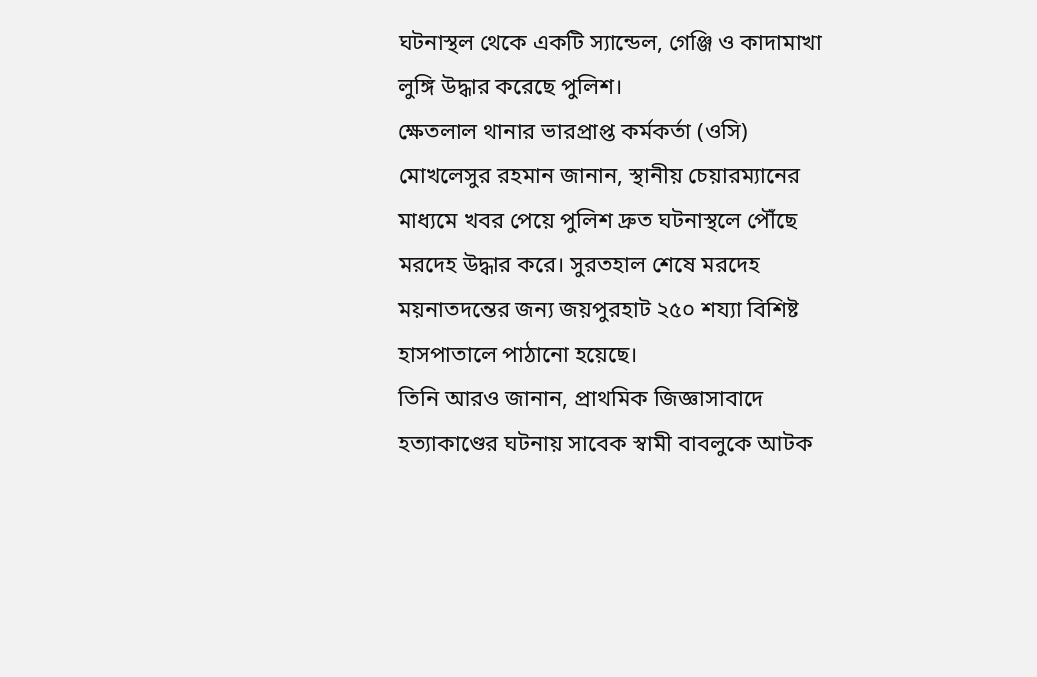ঘটনাস্থল থেকে একটি স্যান্ডেল, গেঞ্জি ও কাদামাখা লুঙ্গি উদ্ধার করেছে পুলিশ।
ক্ষেতলাল থানার ভারপ্রাপ্ত কর্মকর্তা (ওসি) মোখলেসুর রহমান জানান, স্থানীয় চেয়ারম্যানের মাধ্যমে খবর পেয়ে পুলিশ দ্রুত ঘটনাস্থলে পৌঁছে মরদেহ উদ্ধার করে। সুরতহাল শেষে মরদেহ ময়নাতদন্তের জন্য জয়পুরহাট ২৫০ শয্যা বিশিষ্ট হাসপাতালে পাঠানো হয়েছে।
তিনি আরও জানান, প্রাথমিক জিজ্ঞাসাবাদে হত্যাকাণ্ডের ঘটনায় সাবেক স্বামী বাবলুকে আটক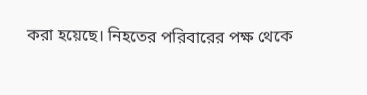করা হয়েছে। নিহতের পরিবারের পক্ষ থেকে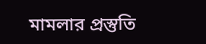মামলার প্রস্তুতি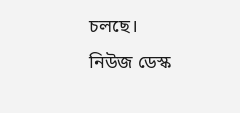চলছে।
নিউজ ডেস্ক